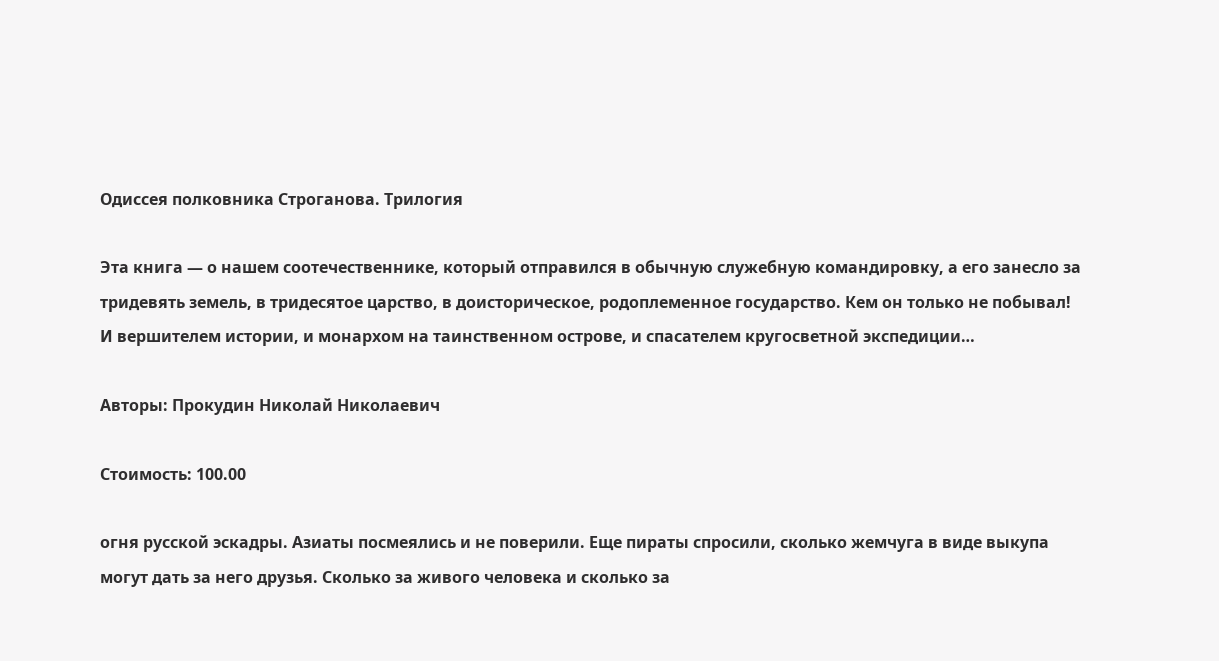Одиссея полковника Строганова. Трилогия

Эта книга — о нашем соотечественнике, который отправился в обычную служебную командировку, а его занесло за тридевять земель, в тридесятое царство, в доисторическое, родоплеменное государство. Кем он только не побывал! И вершителем истории, и монархом на таинственном острове, и спасателем кругосветной экспедиции…

Авторы: Прокудин Николай Николаевич

Стоимость: 100.00

огня русской эскадры. Азиаты посмеялись и не поверили. Еще пираты спросили, сколько жемчуга в виде выкупа могут дать за него друзья. Сколько за живого человека и сколько за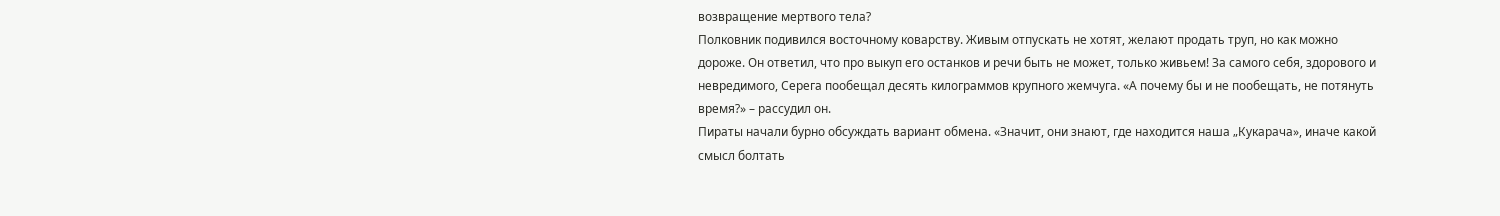возвращение мертвого тела?
Полковник подивился восточному коварству. Живым отпускать не хотят, желают продать труп, но как можно дороже. Он ответил, что про выкуп его останков и речи быть не может, только живьем! За самого себя, здорового и невредимого, Серега пообещал десять килограммов крупного жемчуга. «А почему бы и не пообещать, не потянуть время?» – рассудил он.
Пираты начали бурно обсуждать вариант обмена. «Значит, они знают, где находится наша „Кукарача», иначе какой смысл болтать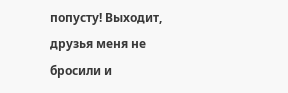попусту! Выходит, друзья меня не бросили и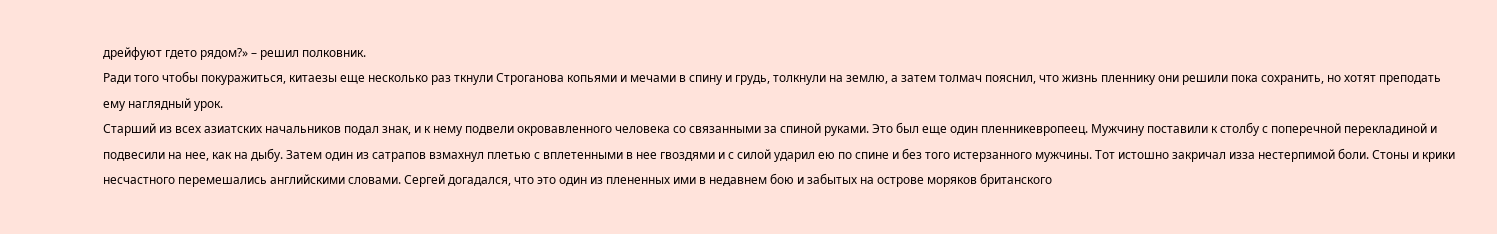дрейфуют гдето рядом?» – решил полковник.
Ради того чтобы покуражиться, китаезы еще несколько раз ткнули Строганова копьями и мечами в спину и грудь, толкнули на землю, а затем толмач пояснил, что жизнь пленнику они решили пока сохранить, но хотят преподать ему наглядный урок.
Старший из всех азиатских начальников подал знак, и к нему подвели окровавленного человека со связанными за спиной руками. Это был еще один пленникевропеец. Мужчину поставили к столбу с поперечной перекладиной и подвесили на нее, как на дыбу. Затем один из сатрапов взмахнул плетью с вплетенными в нее гвоздями и с силой ударил ею по спине и без того истерзанного мужчины. Тот истошно закричал изза нестерпимой боли. Стоны и крики несчастного перемешались английскими словами. Сергей догадался, что это один из плененных ими в недавнем бою и забытых на острове моряков британского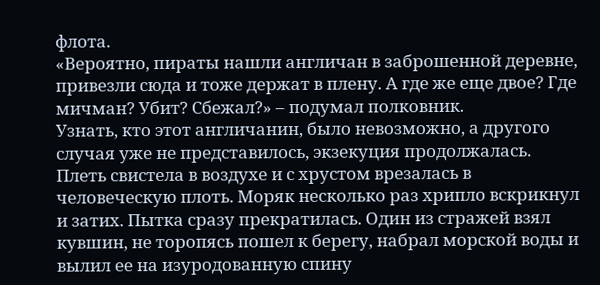флота.
«Вероятно, пираты нашли англичан в заброшенной деревне, привезли сюда и тоже держат в плену. А где же еще двое? Где мичман? Убит? Сбежал?» – подумал полковник.
Узнать, кто этот англичанин, было невозможно, а другого случая уже не представилось, экзекуция продолжалась. Плеть свистела в воздухе и с хрустом врезалась в человеческую плоть. Моряк несколько раз хрипло вскрикнул и затих. Пытка сразу прекратилась. Один из стражей взял кувшин, не торопясь пошел к берегу, набрал морской воды и вылил ее на изуродованную спину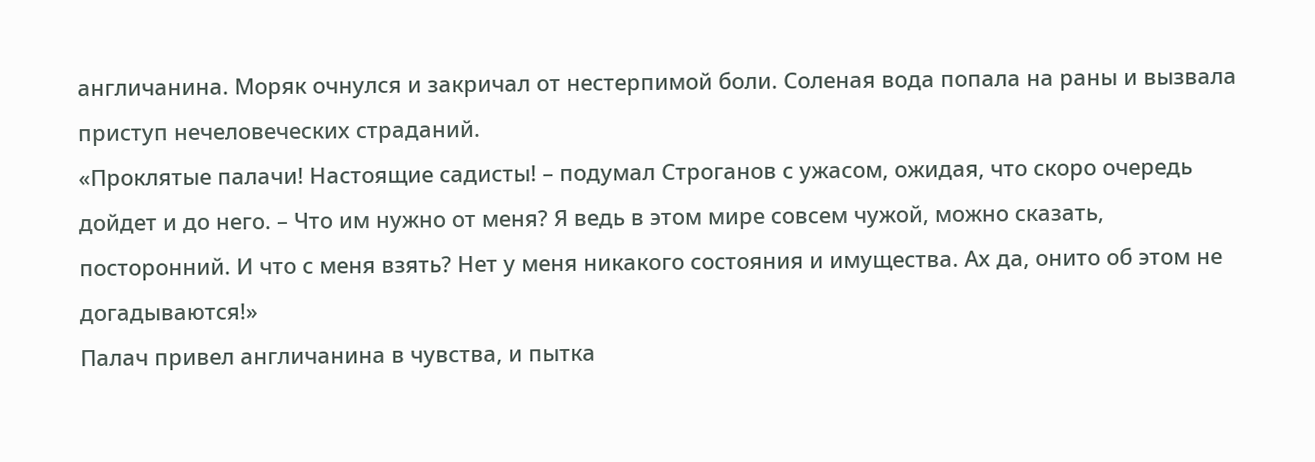англичанина. Моряк очнулся и закричал от нестерпимой боли. Соленая вода попала на раны и вызвала приступ нечеловеческих страданий.
«Проклятые палачи! Настоящие садисты! – подумал Строганов с ужасом, ожидая, что скоро очередь дойдет и до него. – Что им нужно от меня? Я ведь в этом мире совсем чужой, можно сказать, посторонний. И что с меня взять? Нет у меня никакого состояния и имущества. Ах да, онито об этом не догадываются!»
Палач привел англичанина в чувства, и пытка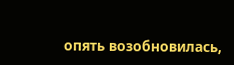опять возобновилась,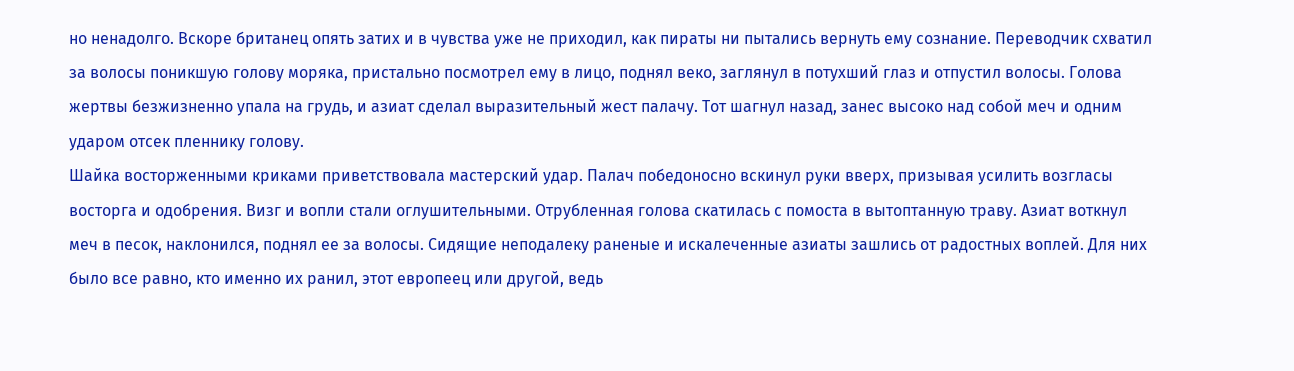но ненадолго. Вскоре британец опять затих и в чувства уже не приходил, как пираты ни пытались вернуть ему сознание. Переводчик схватил за волосы поникшую голову моряка, пристально посмотрел ему в лицо, поднял веко, заглянул в потухший глаз и отпустил волосы. Голова жертвы безжизненно упала на грудь, и азиат сделал выразительный жест палачу. Тот шагнул назад, занес высоко над собой меч и одним ударом отсек пленнику голову.
Шайка восторженными криками приветствовала мастерский удар. Палач победоносно вскинул руки вверх, призывая усилить возгласы восторга и одобрения. Визг и вопли стали оглушительными. Отрубленная голова скатилась с помоста в вытоптанную траву. Азиат воткнул меч в песок, наклонился, поднял ее за волосы. Сидящие неподалеку раненые и искалеченные азиаты зашлись от радостных воплей. Для них было все равно, кто именно их ранил, этот европеец или другой, ведь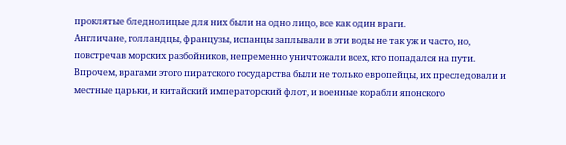проклятые бледнолицые для них были на одно лицо, все как один враги.
Англичане, голландцы, французы, испанцы заплывали в эти воды не так уж и часто, но, повстречав морских разбойников, непременно уничтожали всех, кто попадался на пути. Впрочем, врагами этого пиратского государства были не только европейцы, их преследовали и местные царьки, и китайский императорский флот, и военные корабли японского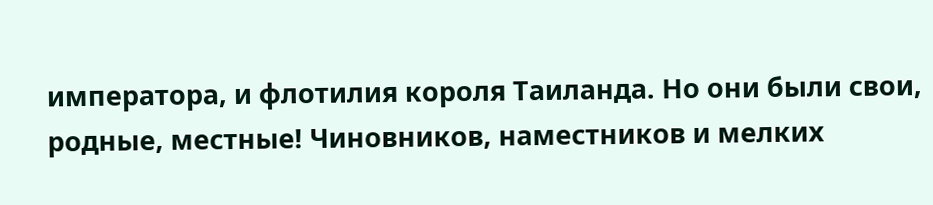императора, и флотилия короля Таиланда. Но они были свои, родные, местные! Чиновников, наместников и мелких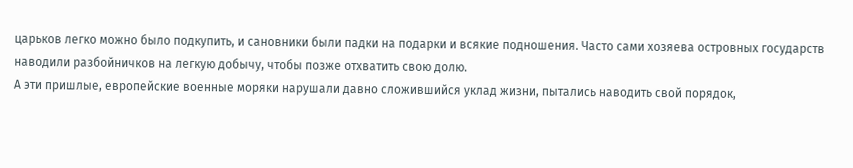царьков легко можно было подкупить, и сановники были падки на подарки и всякие подношения. Часто сами хозяева островных государств наводили разбойничков на легкую добычу, чтобы позже отхватить свою долю.
А эти пришлые, европейские военные моряки нарушали давно сложившийся уклад жизни, пытались наводить свой порядок,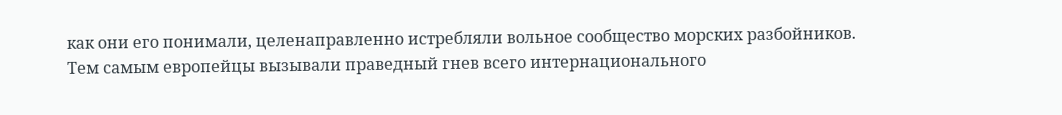как они его понимали, целенаправленно истребляли вольное сообщество морских разбойников. Тем самым европейцы вызывали праведный гнев всего интернационального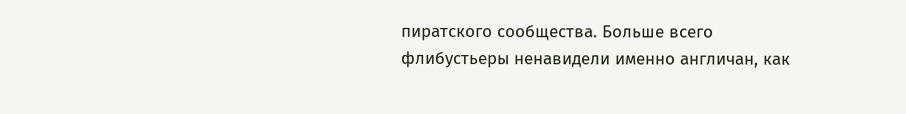пиратского сообщества. Больше всего флибустьеры ненавидели именно англичан, как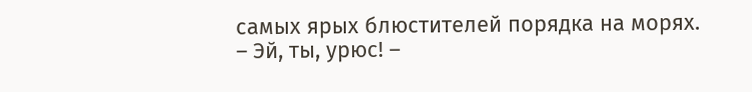самых ярых блюстителей порядка на морях.
– Эй, ты, урюс! –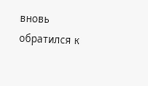вновь обратился к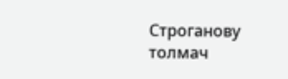Строганову толмач